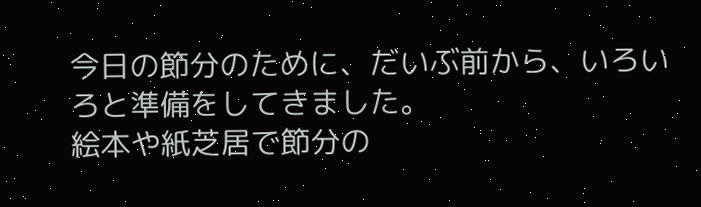今日の節分のために、だいぶ前から、いろいろと準備をしてきました。
絵本や紙芝居で節分の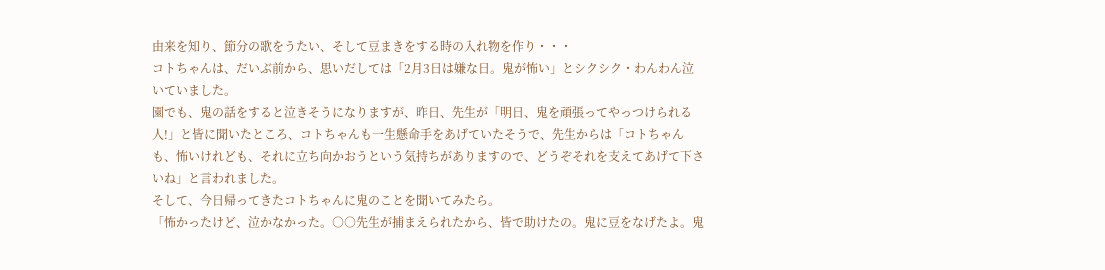由来を知り、節分の歌をうたい、そして豆まきをする時の入れ物を作り・・・
コトちゃんは、だいぶ前から、思いだしては「2月3日は嫌な日。鬼が怖い」とシクシク・わんわん泣いていました。
園でも、鬼の話をすると泣きそうになりますが、昨日、先生が「明日、鬼を頑張ってやっつけられる人!」と皆に聞いたところ、コトちゃんも一生懸命手をあげていたそうで、先生からは「コトちゃんも、怖いけれども、それに立ち向かおうという気持ちがありますので、どうぞそれを支えてあげて下さいね」と言われました。
そして、今日帰ってきたコトちゃんに鬼のことを聞いてみたら。
「怖かったけど、泣かなかった。○○先生が捕まえられたから、皆で助けたの。鬼に豆をなげたよ。鬼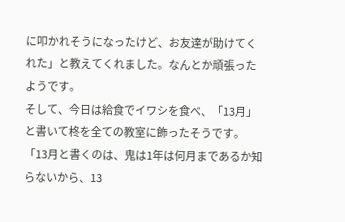に叩かれそうになったけど、お友達が助けてくれた」と教えてくれました。なんとか頑張ったようです。
そして、今日は給食でイワシを食べ、「13月」と書いて柊を全ての教室に飾ったそうです。
「13月と書くのは、鬼は1年は何月まであるか知らないから、13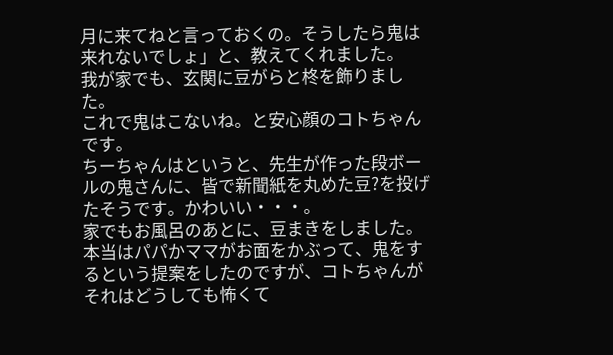月に来てねと言っておくの。そうしたら鬼は来れないでしょ」と、教えてくれました。
我が家でも、玄関に豆がらと柊を飾りました。
これで鬼はこないね。と安心顔のコトちゃんです。
ちーちゃんはというと、先生が作った段ボールの鬼さんに、皆で新聞紙を丸めた豆?を投げたそうです。かわいい・・・。
家でもお風呂のあとに、豆まきをしました。
本当はパパかママがお面をかぶって、鬼をするという提案をしたのですが、コトちゃんがそれはどうしても怖くて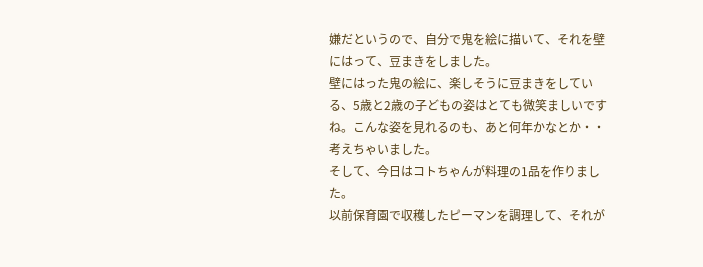嫌だというので、自分で鬼を絵に描いて、それを壁にはって、豆まきをしました。
壁にはった鬼の絵に、楽しそうに豆まきをしている、5歳と2歳の子どもの姿はとても微笑ましいですね。こんな姿を見れるのも、あと何年かなとか・・考えちゃいました。
そして、今日はコトちゃんが料理の1品を作りました。
以前保育園で収穫したピーマンを調理して、それが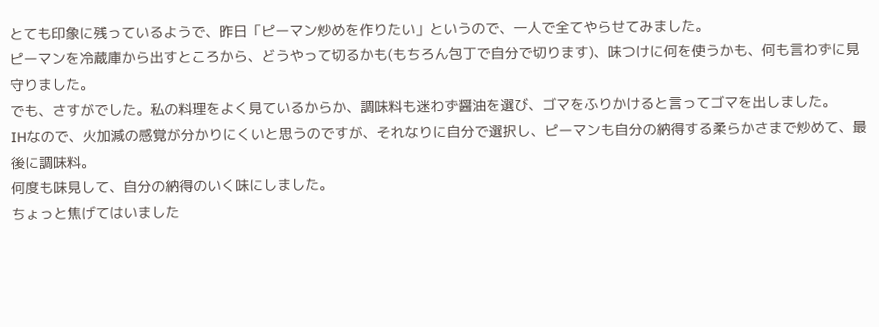とても印象に残っているようで、昨日「ピーマン炒めを作りたい」というので、一人で全てやらせてみました。
ピーマンを冷蔵庫から出すところから、どうやって切るかも(もちろん包丁で自分で切ります)、味つけに何を使うかも、何も言わずに見守りました。
でも、さすがでした。私の料理をよく見ているからか、調味料も迷わず醤油を選び、ゴマをふりかけると言ってゴマを出しました。
IHなので、火加減の感覚が分かりにくいと思うのですが、それなりに自分で選択し、ピーマンも自分の納得する柔らかさまで炒めて、最後に調味料。
何度も味見して、自分の納得のいく味にしました。
ちょっと焦げてはいました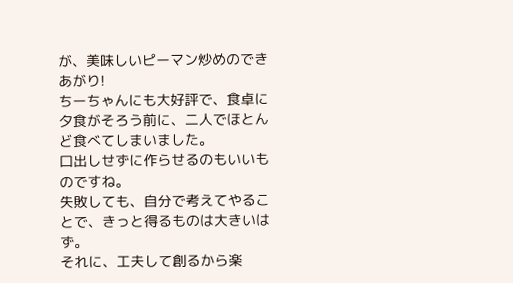が、美味しいピーマン炒めのできあがり!
ちーちゃんにも大好評で、食卓に夕食がそろう前に、二人でほとんど食べてしまいました。
口出しせずに作らせるのもいいものですね。
失敗しても、自分で考えてやることで、きっと得るものは大きいはず。
それに、工夫して創るから楽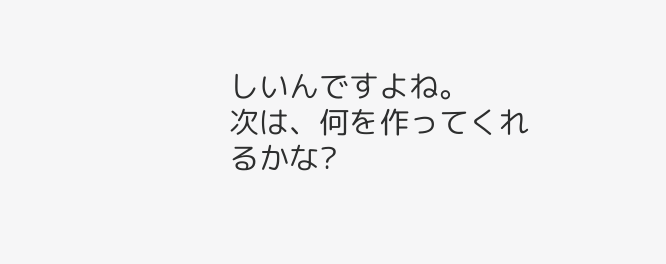しいんですよね。
次は、何を作ってくれるかな?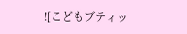![こどもブティッ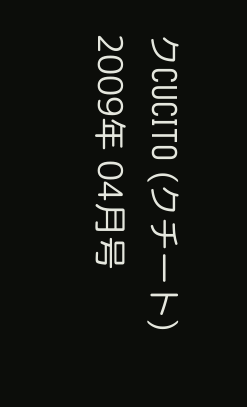クCUCITO (クチート) 2009年 04月号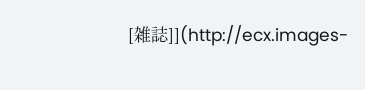[雑誌]](http://ecx.images-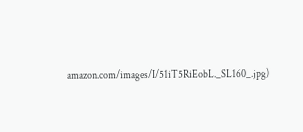amazon.com/images/I/51iT5RiEobL._SL160_.jpg)